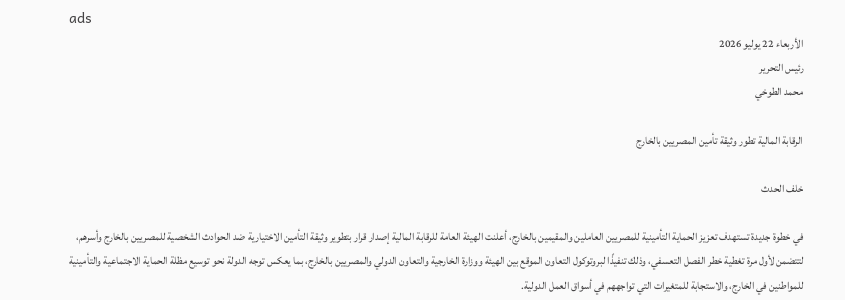ads
الأربعاء 22 يوليو 2026
رئيس التحرير
محمد الطوخي

الرقابة المالية تطور وثيقة تأمين المصريين بالخارج

خلف الحدث

في خطوة جديدة تستهدف تعزيز الحماية التأمينية للمصريين العاملين والمقيمين بالخارج، أعلنت الهيئة العامة للرقابة المالية إصدار قرار بتطوير وثيقة التأمين الاختيارية ضد الحوادث الشخصية للمصريين بالخارج وأسرهم، لتتضمن لأول مرة تغطية خطر الفصل التعسفي، وذلك تنفيذًا لبروتوكول التعاون الموقع بين الهيئة ووزارة الخارجية والتعاون الدولي والمصريين بالخارج، بما يعكس توجه الدولة نحو توسيع مظلة الحماية الاجتماعية والتأمينية للمواطنين في الخارج، والاستجابة للمتغيرات التي تواجههم في أسواق العمل الدولية.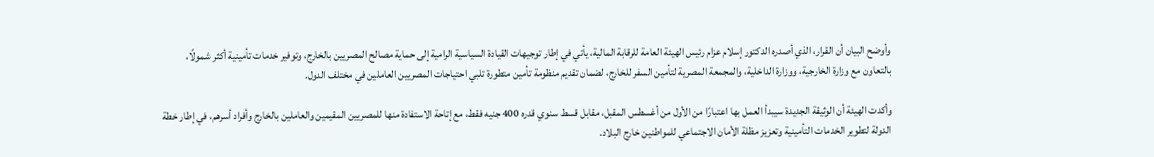وأوضح البيان أن القرار، الذي أصدره الدكتور إسلام عزام رئيس الهيئة العامة للرقابة المالية، يأتي في إطار توجيهات القيادة السياسية الرامية إلى حماية مصالح المصريين بالخارج، وتوفير خدمات تأمينية أكثر شمولًا، بالتعاون مع وزارة الخارجية، ووزارة الداخلية، والمجمعة المصرية لتأمين السفر للخارج، لضمان تقديم منظومة تأمين متطورة تلبي احتياجات المصريين العاملين في مختلف الدول.

وأكدت الهيئة أن الوثيقة الجديدة سيبدأ العمل بها اعتبارًا من الأول من أغسطس المقبل، مقابل قسط سنوي قدره 400 جنيه فقط، مع إتاحة الاستفادة منها للمصريين المقيمين والعاملين بالخارج وأفراد أسرهم، في إطار خطة الدولة لتطوير الخدمات التأمينية وتعزيز مظلة الأمان الاجتماعي للمواطنين خارج البلاد.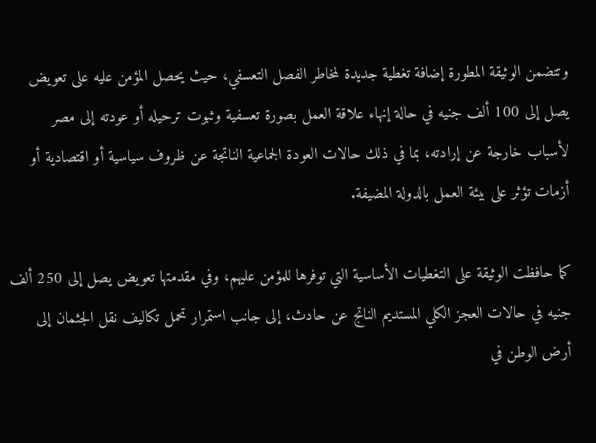وتتضمن الوثيقة المطورة إضافة تغطية جديدة لمخاطر الفصل التعسفي، حيث يحصل المؤمن عليه على تعويض يصل إلى 100 ألف جنيه في حالة إنهاء علاقة العمل بصورة تعسفية وثبوت ترحيله أو عودته إلى مصر لأسباب خارجة عن إرادته، بما في ذلك حالات العودة الجماعية الناتجة عن ظروف سياسية أو اقتصادية أو أزمات تؤثر على بيئة العمل بالدولة المضيفة.

كما حافظت الوثيقة على التغطيات الأساسية التي توفرها للمؤمن عليهم، وفي مقدمتها تعويض يصل إلى 250 ألف جنيه في حالات العجز الكلي المستديم الناتج عن حادث، إلى جانب استمرار تحمل تكاليف نقل الجثمان إلى أرض الوطن في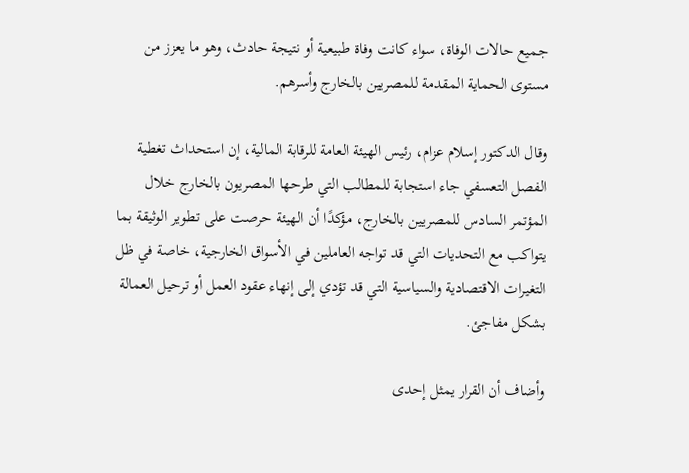جميع حالات الوفاة، سواء كانت وفاة طبيعية أو نتيجة حادث، وهو ما يعزز من مستوى الحماية المقدمة للمصريين بالخارج وأسرهم.

وقال الدكتور إسلام عزام، رئيس الهيئة العامة للرقابة المالية، إن استحداث تغطية الفصل التعسفي جاء استجابة للمطالب التي طرحها المصريون بالخارج خلال المؤتمر السادس للمصريين بالخارج، مؤكدًا أن الهيئة حرصت على تطوير الوثيقة بما يتواكب مع التحديات التي قد تواجه العاملين في الأسواق الخارجية، خاصة في ظل التغيرات الاقتصادية والسياسية التي قد تؤدي إلى إنهاء عقود العمل أو ترحيل العمالة بشكل مفاجئ.

وأضاف أن القرار يمثل إحدى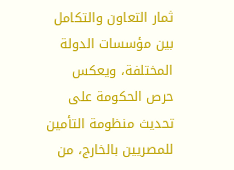ثمار التعاون والتكامل بين مؤسسات الدولة المختلفة، ويعكس حرص الحكومة على تحديث منظومة التأمين للمصريين بالخارج، من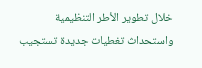خلال تطوير الأطر التنظيمية واستحداث تغطيات جديدة تستجيب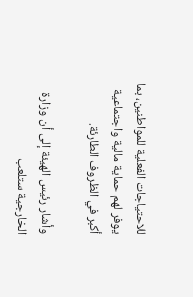للاحتياجات الفعلية للمواطنين، بما يوفر لهم حماية مالية واجتماعية أكبر في الظروف الطارئة.

وأشار رئيس الهيئة إلى أن وزارة الخارجية ستلعب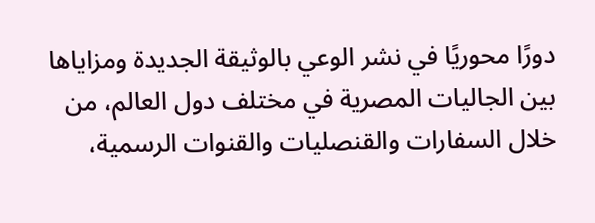دورًا محوريًا في نشر الوعي بالوثيقة الجديدة ومزاياها بين الجاليات المصرية في مختلف دول العالم، من خلال السفارات والقنصليات والقنوات الرسمية،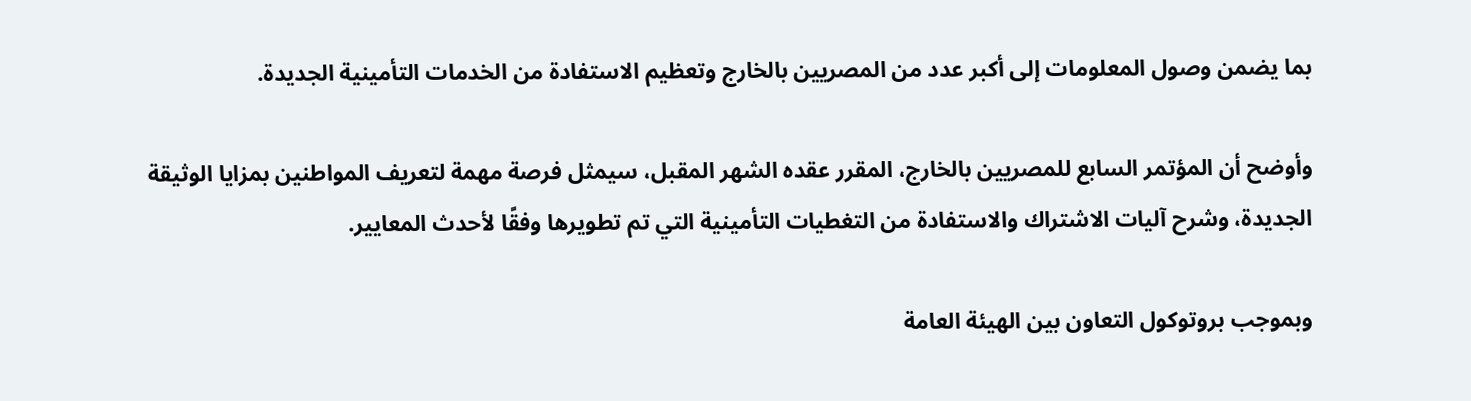بما يضمن وصول المعلومات إلى أكبر عدد من المصريين بالخارج وتعظيم الاستفادة من الخدمات التأمينية الجديدة.

وأوضح أن المؤتمر السابع للمصريين بالخارج، المقرر عقده الشهر المقبل، سيمثل فرصة مهمة لتعريف المواطنين بمزايا الوثيقة الجديدة، وشرح آليات الاشتراك والاستفادة من التغطيات التأمينية التي تم تطويرها وفقًا لأحدث المعايير.

وبموجب بروتوكول التعاون بين الهيئة العامة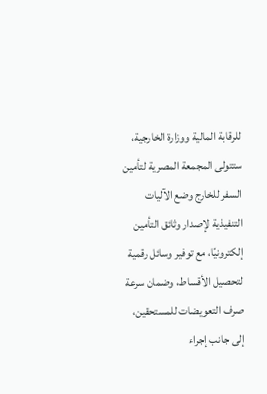للرقابة المالية ووزارة الخارجية، ستتولى المجمعة المصرية لتأمين السفر للخارج وضع الآليات التنفيذية لإصدار وثائق التأمين إلكترونيًا، مع توفير وسائل رقمية لتحصيل الأقساط، وضمان سرعة صرف التعويضات للمستحقين، إلى جانب إجراء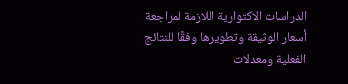الدراسات الاكتوارية اللازمة لمراجعة أسعار الوثيقة وتطويرها وفقًا للنتائج الفعلية ومعدلات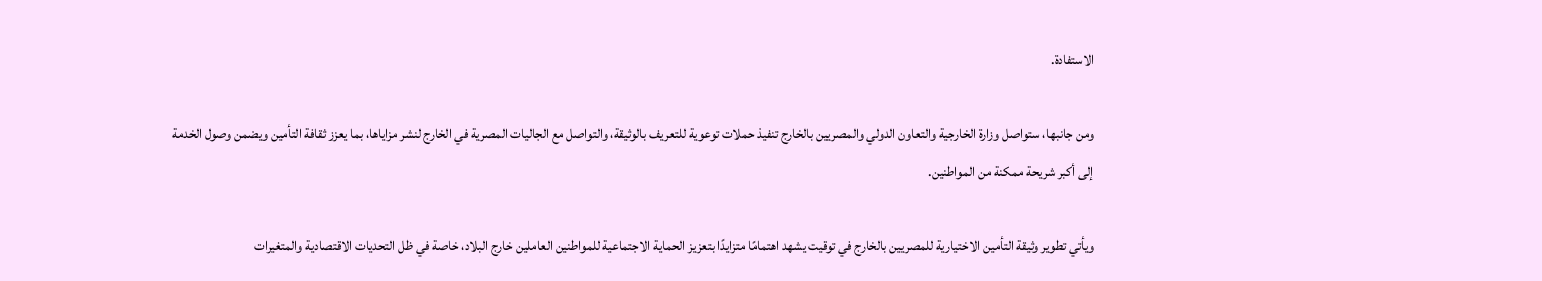الاستفادة.

ومن جانبها، ستواصل وزارة الخارجية والتعاون الدولي والمصريين بالخارج تنفيذ حملات توعوية للتعريف بالوثيقة، والتواصل مع الجاليات المصرية في الخارج لنشر مزاياها، بما يعزز ثقافة التأمين ويضمن وصول الخدمة إلى أكبر شريحة ممكنة من المواطنين.

ويأتي تطوير وثيقة التأمين الاختيارية للمصريين بالخارج في توقيت يشهد اهتمامًا متزايدًا بتعزيز الحماية الاجتماعية للمواطنين العاملين خارج البلاد، خاصة في ظل التحديات الاقتصادية والمتغيرات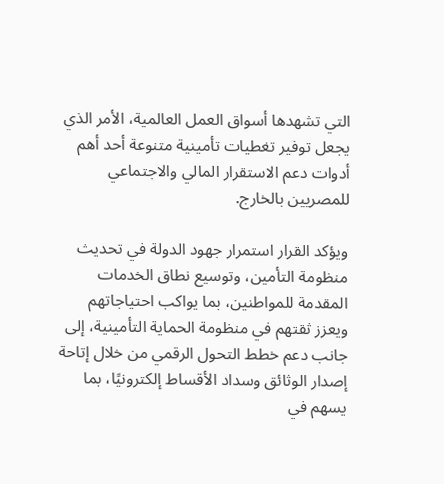التي تشهدها أسواق العمل العالمية، الأمر الذي يجعل توفير تغطيات تأمينية متنوعة أحد أهم أدوات دعم الاستقرار المالي والاجتماعي للمصريين بالخارج.

ويؤكد القرار استمرار جهود الدولة في تحديث منظومة التأمين، وتوسيع نطاق الخدمات المقدمة للمواطنين، بما يواكب احتياجاتهم ويعزز ثقتهم في منظومة الحماية التأمينية، إلى جانب دعم خطط التحول الرقمي من خلال إتاحة إصدار الوثائق وسداد الأقساط إلكترونيًا، بما يسهم في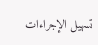تسهيل الإجراءات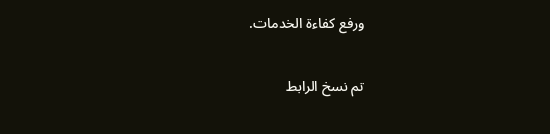ورفع كفاءة الخدمات.

تم نسخ الرابط